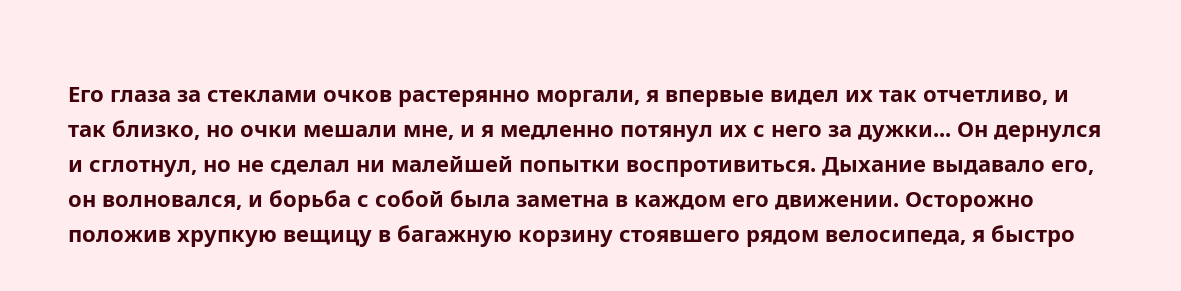Его глаза за стеклами очков растерянно моргали, я впервые видел их так отчетливо, и так близко, но очки мешали мне, и я медленно потянул их с него за дужки... Он дернулся и сглотнул, но не сделал ни малейшей попытки воспротивиться. Дыхание выдавало его, он волновался, и борьба с собой была заметна в каждом его движении. Осторожно положив хрупкую вещицу в багажную корзину стоявшего рядом велосипеда, я быстро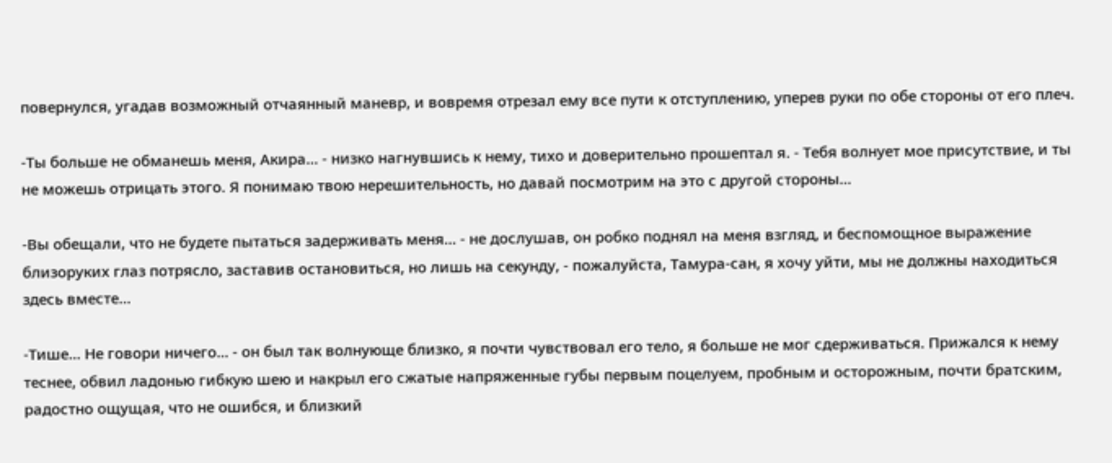повернулся, угадав возможный отчаянный маневр, и вовремя отрезал ему все пути к отступлению, уперев руки по обе стороны от его плеч.

-Ты больше не обманешь меня, Акира... - низко нагнувшись к нему, тихо и доверительно прошептал я. - Тебя волнует мое присутствие, и ты не можешь отрицать этого. Я понимаю твою нерешительность, но давай посмотрим на это с другой стороны...

-Вы обещали, что не будете пытаться задерживать меня... - не дослушав, он робко поднял на меня взгляд, и беспомощное выражение близоруких глаз потрясло, заставив остановиться, но лишь на секунду, - пожалуйста, Тамура-сан, я хочу уйти, мы не должны находиться здесь вместе...

-Тише... Не говори ничего... - он был так волнующе близко, я почти чувствовал его тело, я больше не мог сдерживаться. Прижался к нему теснее, обвил ладонью гибкую шею и накрыл его сжатые напряженные губы первым поцелуем, пробным и осторожным, почти братским, радостно ощущая, что не ошибся, и близкий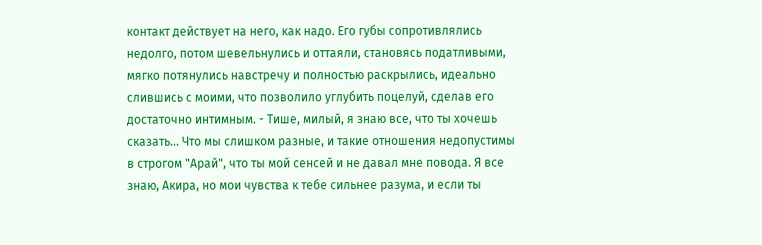контакт действует на него, как надо. Его губы сопротивлялись недолго, потом шевельнулись и оттаяли, становясь податливыми, мягко потянулись навстречу и полностью раскрылись, идеально слившись с моими, что позволило углубить поцелуй, сделав его достаточно интимным. - Тише, милый, я знаю все, что ты хочешь сказать... Что мы слишком разные, и такие отношения недопустимы в строгом "Арай", что ты мой сенсей и не давал мне повода. Я все знаю, Акира, но мои чувства к тебе сильнее разума, и если ты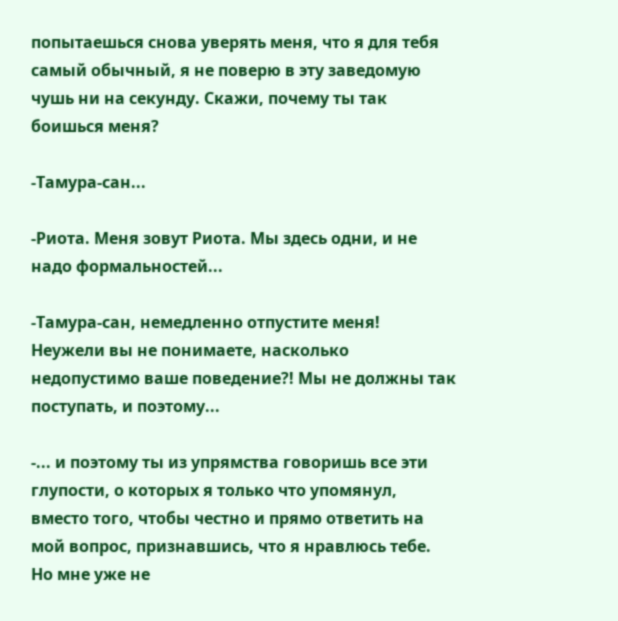попытаешься снова уверять меня, что я для тебя самый обычный, я не поверю в эту заведомую чушь ни на секунду. Скажи, почему ты так боишься меня?

-Тамура-сан...

-Риота. Меня зовут Риота. Мы здесь одни, и не надо формальностей...

-Тамура-сан, немедленно отпустите меня! Неужели вы не понимаете, насколько недопустимо ваше поведение?! Мы не должны так поступать, и поэтому...

-... и поэтому ты из упрямства говоришь все эти глупости, о которых я только что упомянул, вместо того, чтобы честно и прямо ответить на мой вопрос, признавшись, что я нравлюсь тебе. Но мне уже не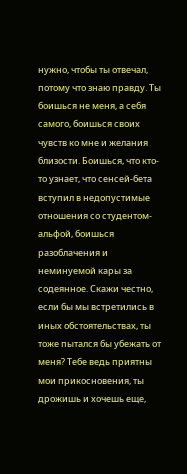нужно, чтобы ты отвечал, потому что знаю правду. Ты боишься не меня, а себя самого, боишься своих чувств ко мне и желания близости. Боишься, что кто-то узнает, что сенсей-бета вступил в недопустимые отношения со студентом-альфой, боишься разоблачения и неминуемой кары за содеянное. Скажи честно, если бы мы встретились в иных обстоятельствах, ты тоже пытался бы убежать от меня? Тебе ведь приятны мои прикосновения, ты дрожишь и хочешь еще,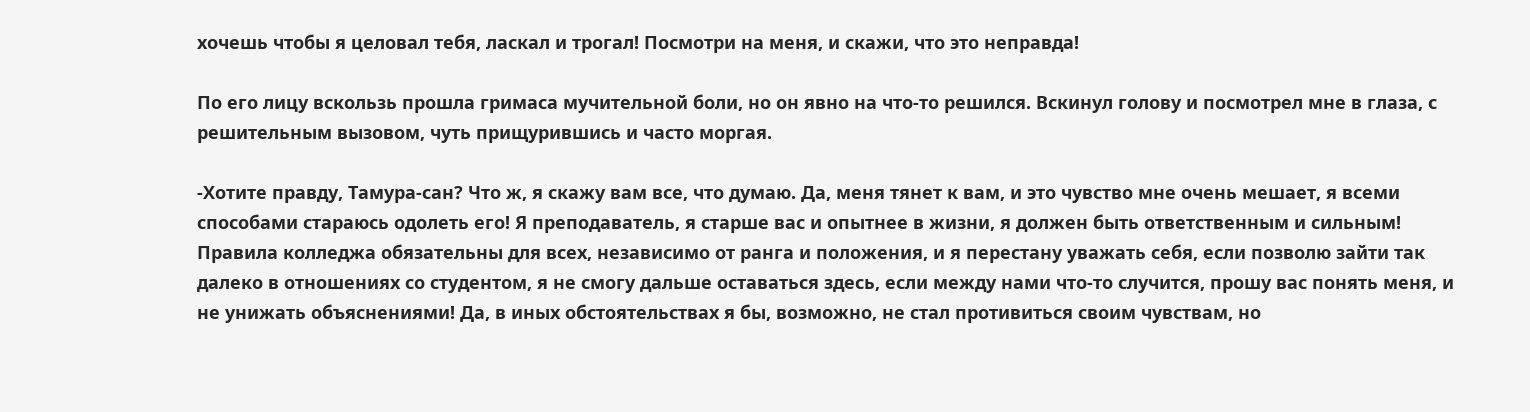хочешь чтобы я целовал тебя, ласкал и трогал! Посмотри на меня, и скажи, что это неправда!

По его лицу вскользь прошла гримаса мучительной боли, но он явно на что-то решился. Вскинул голову и посмотрел мне в глаза, с решительным вызовом, чуть прищурившись и часто моргая.

-Хотите правду, Тамура-сан? Что ж, я скажу вам все, что думаю. Да, меня тянет к вам, и это чувство мне очень мешает, я всеми способами стараюсь одолеть его! Я преподаватель, я старше вас и опытнее в жизни, я должен быть ответственным и сильным! Правила колледжа обязательны для всех, независимо от ранга и положения, и я перестану уважать себя, если позволю зайти так далеко в отношениях со студентом, я не смогу дальше оставаться здесь, если между нами что-то случится, прошу вас понять меня, и не унижать объяснениями! Да, в иных обстоятельствах я бы, возможно, не стал противиться своим чувствам, но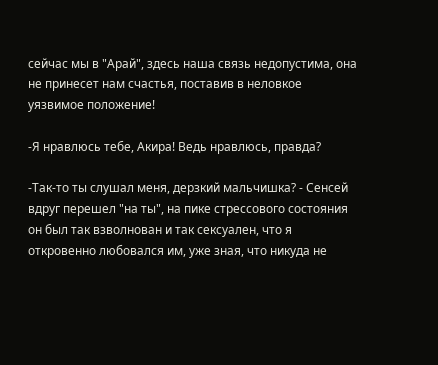сейчас мы в "Арай", здесь наша связь недопустима, она не принесет нам счастья, поставив в неловкое уязвимое положение!

-Я нравлюсь тебе, Акира! Ведь нравлюсь, правда?

-Так-то ты слушал меня, дерзкий мальчишка? - Сенсей вдруг перешел "на ты", на пике стрессового состояния он был так взволнован и так сексуален, что я откровенно любовался им, уже зная, что никуда не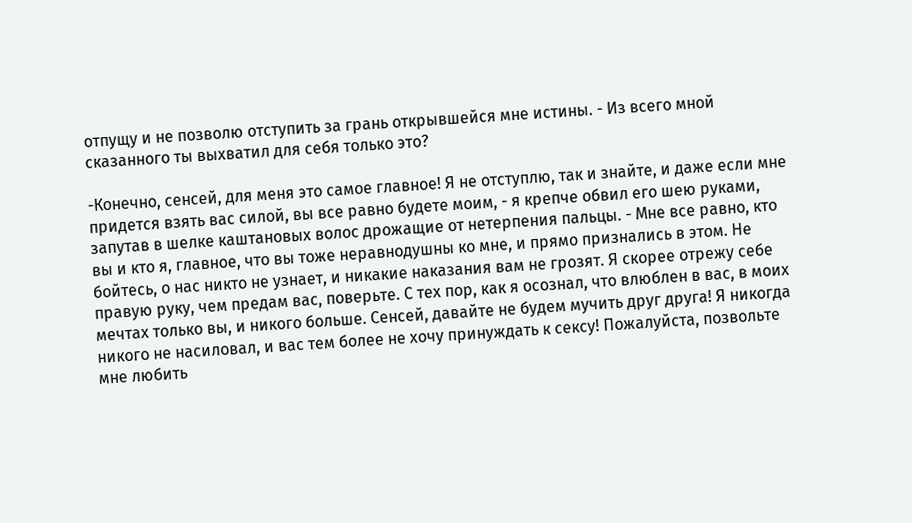отпущу и не позволю отступить за грань открывшейся мне истины. - Из всего мной сказанного ты выхватил для себя только это?

-Конечно, сенсей, для меня это самое главное! Я не отступлю, так и знайте, и даже если мне придется взять вас силой, вы все равно будете моим, - я крепче обвил его шею руками, запутав в шелке каштановых волос дрожащие от нетерпения пальцы. - Мне все равно, кто вы и кто я, главное, что вы тоже неравнодушны ко мне, и прямо признались в этом. Не бойтесь, о нас никто не узнает, и никакие наказания вам не грозят. Я скорее отрежу себе правую руку, чем предам вас, поверьте. С тех пор, как я осознал, что влюблен в вас, в моих мечтах только вы, и никого больше. Сенсей, давайте не будем мучить друг друга! Я никогда никого не насиловал, и вас тем более не хочу принуждать к сексу! Пожалуйста, позвольте мне любить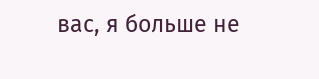вас, я больше не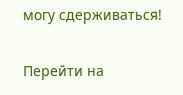могу сдерживаться!

Перейти на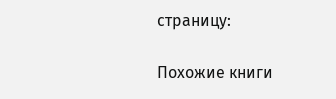страницу:

Похожие книги